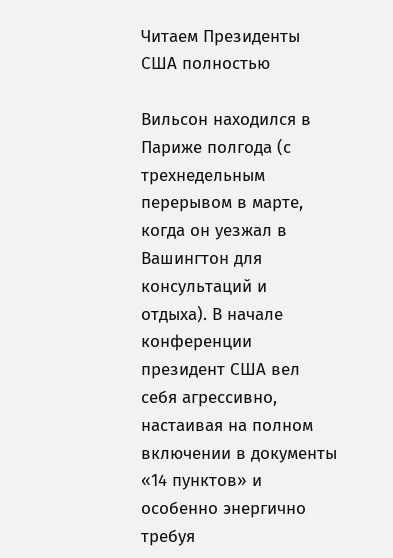Читаем Президенты США полностью

Вильсон находился в Париже полгода (с трехнедельным перерывом в марте, когда он уезжал в Вашингтон для консультаций и отдыха). В начале конференции президент США вел себя агрессивно, настаивая на полном включении в документы «14 пунктов» и особенно энергично требуя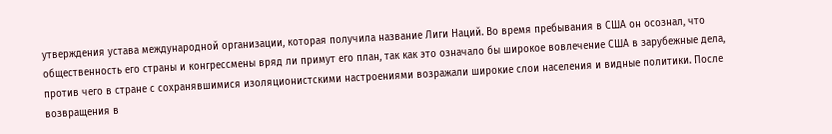утверждения устава международной организации, которая получила название Лиги Наций. Во время пребывания в США он осознал, что общественность его страны и конгрессмены вряд ли примут его план, так как это означало бы широкое вовлечение США в зарубежные дела, против чего в стране с сохранявшимися изоляционистскими настроениями возражали широкие слои населения и видные политики. После возвращения в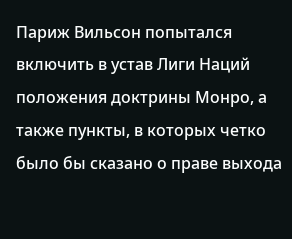Париж Вильсон попытался включить в устав Лиги Наций положения доктрины Монро, а также пункты, в которых четко было бы сказано о праве выхода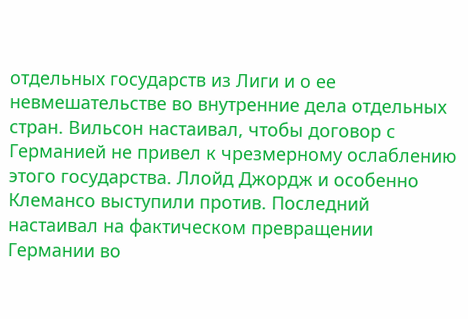отдельных государств из Лиги и о ее невмешательстве во внутренние дела отдельных стран. Вильсон настаивал, чтобы договор с Германией не привел к чрезмерному ослаблению этого государства. Ллойд Джордж и особенно Клемансо выступили против. Последний настаивал на фактическом превращении Германии во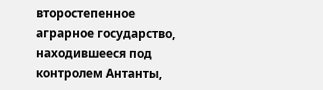второстепенное аграрное государство, находившееся под контролем Антанты,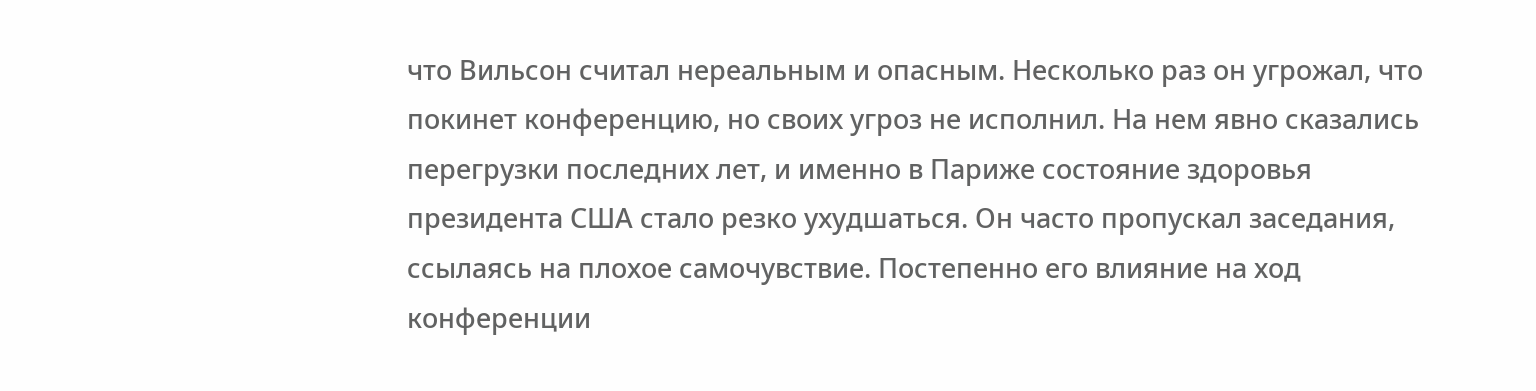что Вильсон считал нереальным и опасным. Несколько раз он угрожал, что покинет конференцию, но своих угроз не исполнил. На нем явно сказались перегрузки последних лет, и именно в Париже состояние здоровья президента США стало резко ухудшаться. Он часто пропускал заседания, ссылаясь на плохое самочувствие. Постепенно его влияние на ход конференции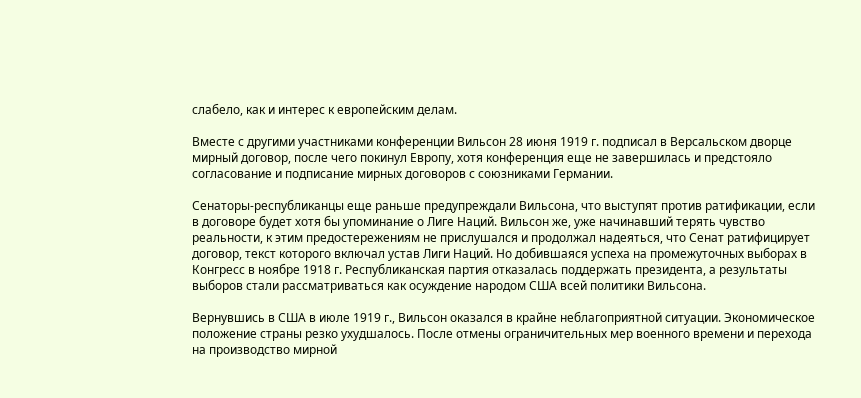слабело, как и интерес к европейским делам.

Вместе с другими участниками конференции Вильсон 28 июня 1919 г. подписал в Версальском дворце мирный договор, после чего покинул Европу, хотя конференция еще не завершилась и предстояло согласование и подписание мирных договоров с союзниками Германии.

Сенаторы-республиканцы еще раньше предупреждали Вильсона, что выступят против ратификации, если в договоре будет хотя бы упоминание о Лиге Наций. Вильсон же, уже начинавший терять чувство реальности, к этим предостережениям не прислушался и продолжал надеяться, что Сенат ратифицирует договор, текст которого включал устав Лиги Наций. Но добившаяся успеха на промежуточных выборах в Конгресс в ноябре 1918 г. Республиканская партия отказалась поддержать президента, а результаты выборов стали рассматриваться как осуждение народом США всей политики Вильсона.

Вернувшись в США в июле 1919 г., Вильсон оказался в крайне неблагоприятной ситуации. Экономическое положение страны резко ухудшалось. После отмены ограничительных мер военного времени и перехода на производство мирной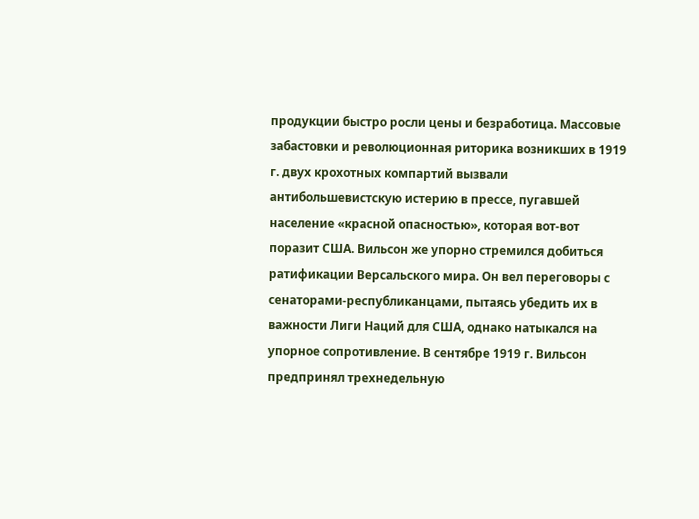продукции быстро росли цены и безработица. Массовые забастовки и революционная риторика возникших в 1919 г. двух крохотных компартий вызвали антибольшевистскую истерию в прессе, пугавшей население «красной опасностью», которая вот-вот поразит США. Вильсон же упорно стремился добиться ратификации Версальского мира. Он вел переговоры с сенаторами-республиканцами, пытаясь убедить их в важности Лиги Наций для США, однако натыкался на упорное сопротивление. В сентябре 1919 г. Вильсон предпринял трехнедельную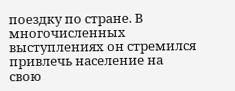поездку по стране. В многочисленных выступлениях он стремился привлечь население на свою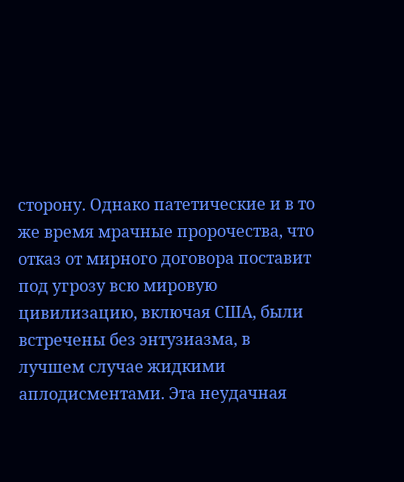сторону. Однако патетические и в то же время мрачные пророчества, что отказ от мирного договора поставит под угрозу всю мировую цивилизацию, включая США, были встречены без энтузиазма, в лучшем случае жидкими аплодисментами. Эта неудачная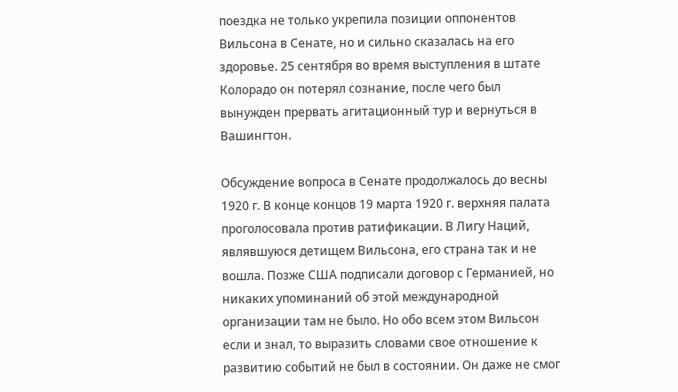поездка не только укрепила позиции оппонентов Вильсона в Сенате, но и сильно сказалась на его здоровье. 25 сентября во время выступления в штате Колорадо он потерял сознание, после чего был вынужден прервать агитационный тур и вернуться в Вашингтон.

Обсуждение вопроса в Сенате продолжалось до весны 1920 г. В конце концов 19 марта 1920 г. верхняя палата проголосовала против ратификации. В Лигу Наций, являвшуюся детищем Вильсона, его страна так и не вошла. Позже США подписали договор с Германией, но никаких упоминаний об этой международной организации там не было. Но обо всем этом Вильсон если и знал, то выразить словами свое отношение к развитию событий не был в состоянии. Он даже не смог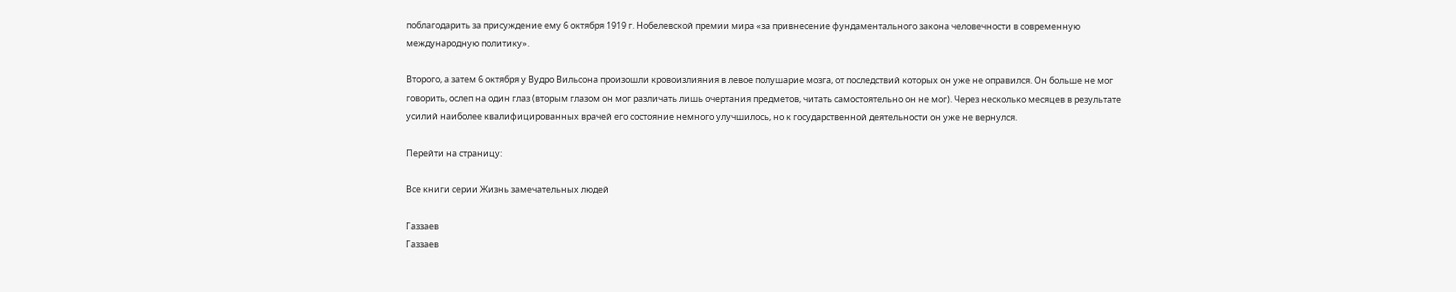поблагодарить за присуждение ему 6 октября 1919 г. Нобелевской премии мира «за привнесение фундаментального закона человечности в современную международную политику».

Второго, а затем 6 октября у Вудро Вильсона произошли кровоизлияния в левое полушарие мозга, от последствий которых он уже не оправился. Он больше не мог говорить, ослеп на один глаз (вторым глазом он мог различать лишь очертания предметов, читать самостоятельно он не мог). Через несколько месяцев в результате усилий наиболее квалифицированных врачей его состояние немного улучшилось, но к государственной деятельности он уже не вернулся.

Перейти на страницу:

Все книги серии Жизнь замечательных людей

Газзаев
Газзаев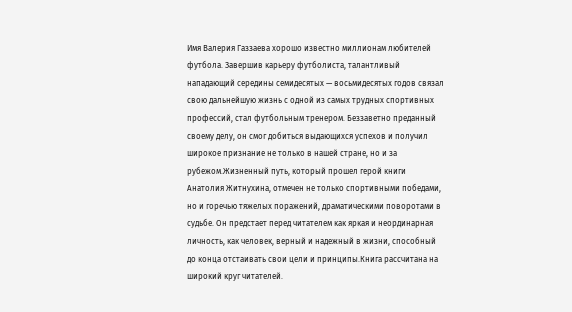Имя Валерия Газзаева хорошо известно миллионам любителей футбола. Завершив карьеру футболиста, талантливый нападающий середины семидесятых — восьмидесятых годов связал свою дальнейшую жизнь с одной из самых трудных спортивных профессий, стал футбольным тренером. Беззаветно преданный своему делу, он смог добиться выдающихся успехов и получил широкое признание не только в нашей стране, но и за рубежом.Жизненный путь, который прошел герой книги Анатолия Житнухина, отмечен не только спортивными победами, но и горечью тяжелых поражений, драматическими поворотами в судьбе. Он предстает перед читателем как яркая и неординарная личность, как человек, верный и надежный в жизни, способный до конца отстаивать свои цели и принципы.Книга рассчитана на широкий круг читателей.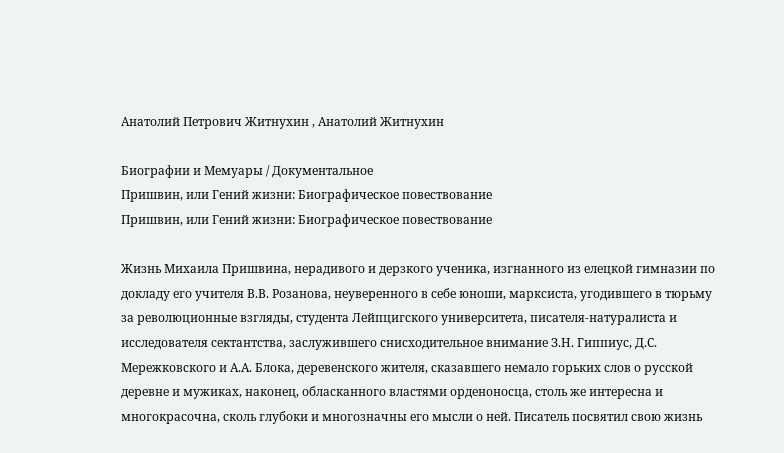Анатолий Петрович Житнухин , Анатолий Житнухин

Биографии и Мемуары / Документальное
Пришвин, или Гений жизни: Биографическое повествование
Пришвин, или Гений жизни: Биографическое повествование

Жизнь Михаила Пришвина, нерадивого и дерзкого ученика, изгнанного из елецкой гимназии по докладу его учителя В.В. Розанова, неуверенного в себе юноши, марксиста, угодившего в тюрьму за революционные взгляды, студента Лейпцигского университета, писателя-натуралиста и исследователя сектантства, заслужившего снисходительное внимание З.Н. Гиппиус, Д.С. Мережковского и А.А. Блока, деревенского жителя, сказавшего немало горьких слов о русской деревне и мужиках, наконец, обласканного властями орденоносца, столь же интересна и многокрасочна, сколь глубоки и многозначны его мысли о ней. Писатель посвятил свою жизнь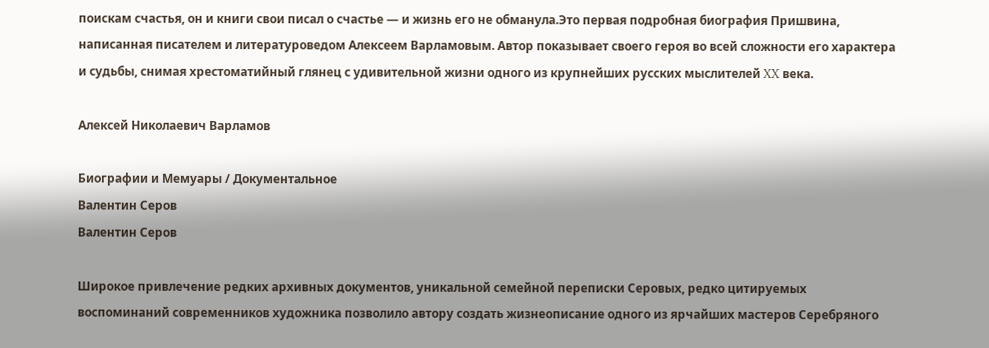поискам счастья, он и книги свои писал о счастье — и жизнь его не обманула.Это первая подробная биография Пришвина, написанная писателем и литературоведом Алексеем Варламовым. Автор показывает своего героя во всей сложности его характера и судьбы, снимая хрестоматийный глянец с удивительной жизни одного из крупнейших русских мыслителей XX века.

Алексей Николаевич Варламов

Биографии и Мемуары / Документальное
Валентин Серов
Валентин Серов

Широкое привлечение редких архивных документов, уникальной семейной переписки Серовых, редко цитируемых воспоминаний современников художника позволило автору создать жизнеописание одного из ярчайших мастеров Серебряного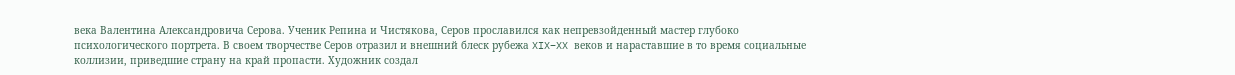века Валентина Александровича Серова. Ученик Репина и Чистякова, Серов прославился как непревзойденный мастер глубоко психологического портрета. В своем творчестве Серов отразил и внешний блеск рубежа XIX–XX веков и нараставшие в то время социальные коллизии, приведшие страну на край пропасти. Художник создал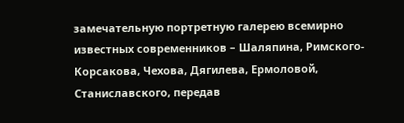замечательную портретную галерею всемирно известных современников – Шаляпина, Римского-Корсакова, Чехова, Дягилева, Ермоловой, Станиславского, передав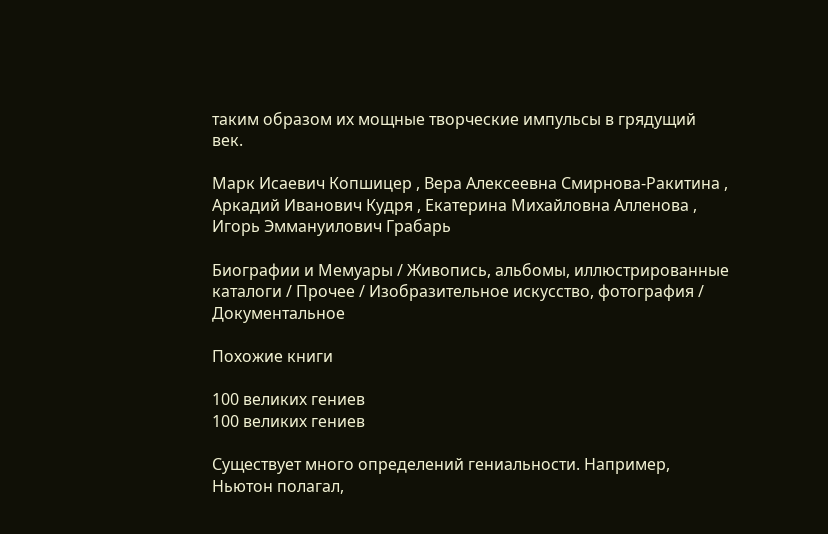таким образом их мощные творческие импульсы в грядущий век.

Марк Исаевич Копшицер , Вера Алексеевна Смирнова-Ракитина , Аркадий Иванович Кудря , Екатерина Михайловна Алленова , Игорь Эммануилович Грабарь

Биографии и Мемуары / Живопись, альбомы, иллюстрированные каталоги / Прочее / Изобразительное искусство, фотография / Документальное

Похожие книги

100 великих гениев
100 великих гениев

Существует много определений гениальности. Например, Ньютон полагал,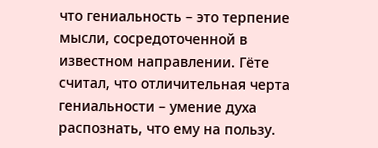что гениальность – это терпение мысли, сосредоточенной в известном направлении. Гёте считал, что отличительная черта гениальности – умение духа распознать, что ему на пользу.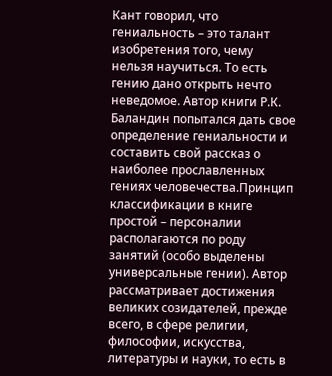Кант говорил, что гениальность – это талант изобретения того, чему нельзя научиться. То есть гению дано открыть нечто неведомое. Автор книги Р.К. Баландин попытался дать свое определение гениальности и составить свой рассказ о наиболее прославленных гениях человечества.Принцип классификации в книге простой – персоналии располагаются по роду занятий (особо выделены универсальные гении). Автор рассматривает достижения великих созидателей, прежде всего, в сфере религии, философии, искусства, литературы и науки, то есть в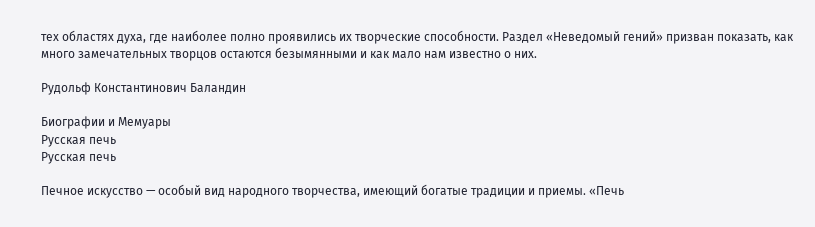тех областях духа, где наиболее полно проявились их творческие способности. Раздел «Неведомый гений» призван показать, как много замечательных творцов остаются безымянными и как мало нам известно о них.

Рудольф Константинович Баландин

Биографии и Мемуары
Русская печь
Русская печь

Печное искусство — особый вид народного творчества, имеющий богатые традиции и приемы. «Печь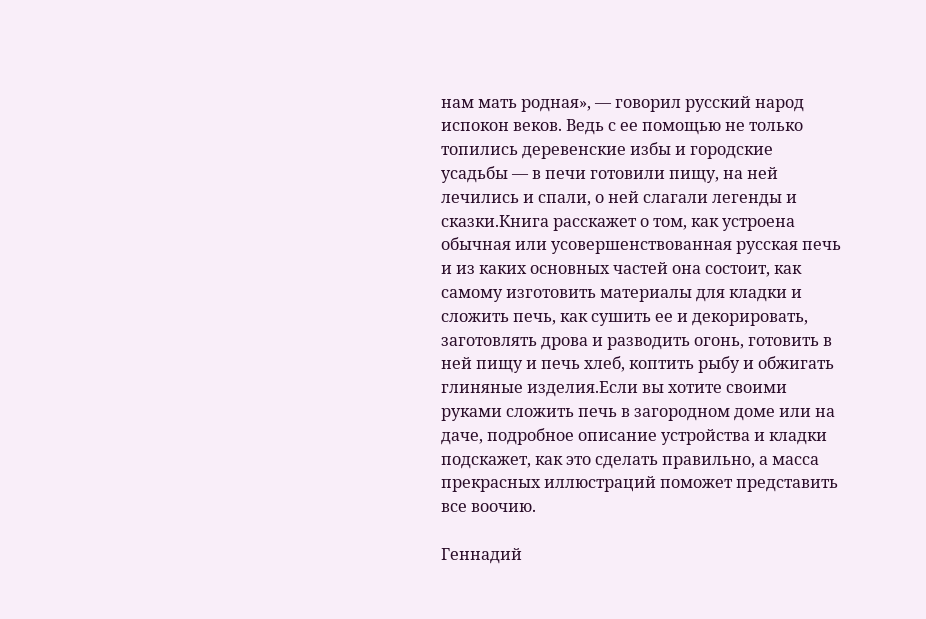нам мать родная», — говорил русский народ испокон веков. Ведь с ее помощью не только топились деревенские избы и городские усадьбы — в печи готовили пищу, на ней лечились и спали, о ней слагали легенды и сказки.Книга расскажет о том, как устроена обычная или усовершенствованная русская печь и из каких основных частей она состоит, как самому изготовить материалы для кладки и сложить печь, как сушить ее и декорировать, заготовлять дрова и разводить огонь, готовить в ней пищу и печь хлеб, коптить рыбу и обжигать глиняные изделия.Если вы хотите своими руками сложить печь в загородном доме или на даче, подробное описание устройства и кладки подскажет, как это сделать правильно, а масса прекрасных иллюстраций поможет представить все воочию.

Геннадий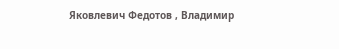Яковлевич Федотов , Владимир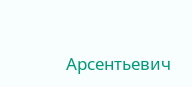Арсентьевич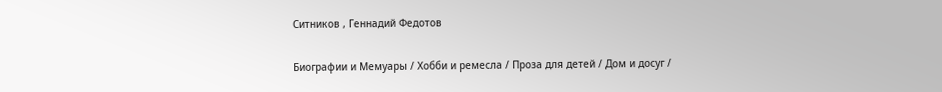Ситников , Геннадий Федотов

Биографии и Мемуары / Хобби и ремесла / Проза для детей / Дом и досуг /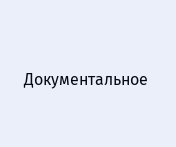Документальное